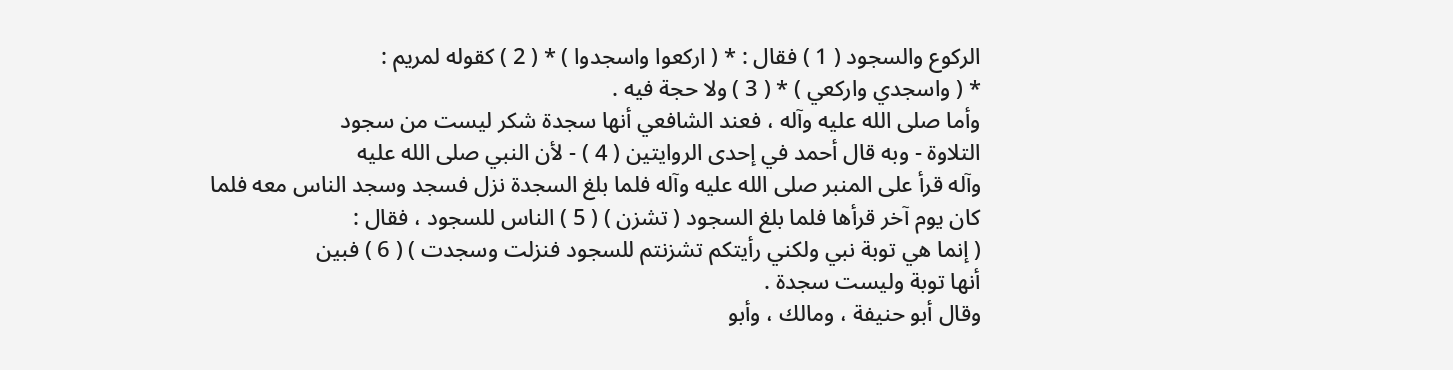الركوع والسجود ( 1 ) فقال : * ( اركعوا واسجدوا ) * ( 2 ) كقوله لمريم :
* ( واسجدي واركعي ) * ( 3 ) ولا حجة فيه .
وأما صلى الله عليه وآله ، فعند الشافعي أنها سجدة شكر ليست من سجود
التلاوة - وبه قال أحمد في إحدى الروايتين ( 4 ) - لأن النبي صلى الله عليه
وآله قرأ على المنبر صلى الله عليه وآله فلما بلغ السجدة نزل فسجد وسجد الناس معه فلما
كان يوم آخر قرأها فلما بلغ السجود ( تشزن ) ( 5 ) الناس للسجود ، فقال :
( إنما هي توبة نبي ولكني رأيتكم تشزنتم للسجود فنزلت وسجدت ) ( 6 ) فبين
أنها توبة وليست سجدة .
وقال أبو حنيفة ، ومالك ، وأبو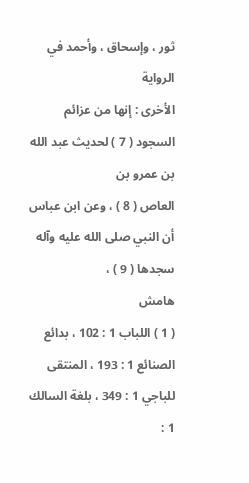ثور ، وإسحاق ، وأحمد في الرواية
الأخرى : إنها من عزائم السجود ( 7 ) لحديث عبد الله بن عمرو بن
العاص ( 8 ) ، وعن ابن عباس أن النبي صلى الله عليه وآله سجدها ( 9 ) ،
هامش
( 1 ) اللباب 1 : 102 ، بدائع الصنائع 1 : 193 ، المنتقى للباجي 1 : 349 ، بلغة السالك 1 :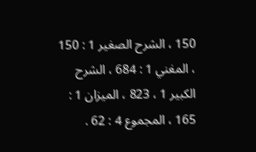150 ، الشرح الصغير 1 : 150 ، المغني 1 : 684 ، الشرح الكبير 1 ، 823 ، الميزان 1 :
165 ، المجموع 4 : 62 .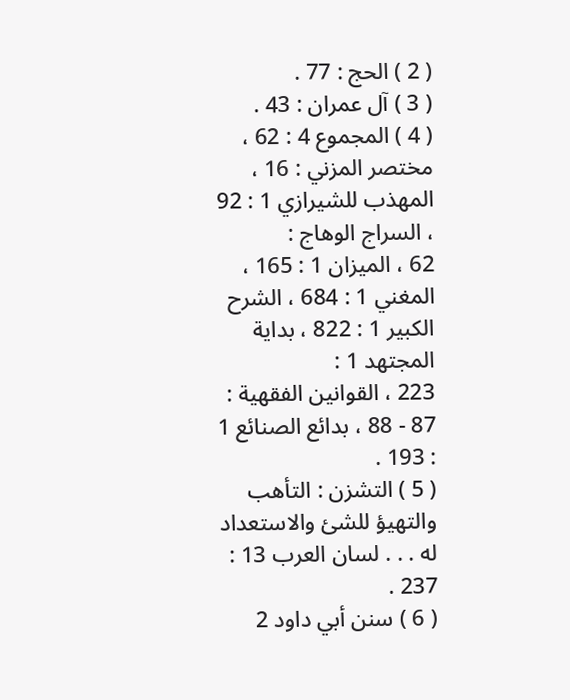( 2 ) الحج : 77 .
( 3 ) آل عمران : 43 .
( 4 ) المجموع 4 : 62 ، مختصر المزني : 16 ، المهذب للشيرازي 1 : 92 ، السراج الوهاج :
62 ، الميزان 1 : 165 ، المغني 1 : 684 ، الشرح الكبير 1 : 822 ، بداية المجتهد 1 :
223 ، القوانين الفقهية : 87 - 88 ، بدائع الصنائع 1 : 193 .
( 5 ) التشزن : التأهب والتهيؤ للشئ والاستعداد له . . . لسان العرب 13 : 237 .
( 6 ) سنن أبي داود 2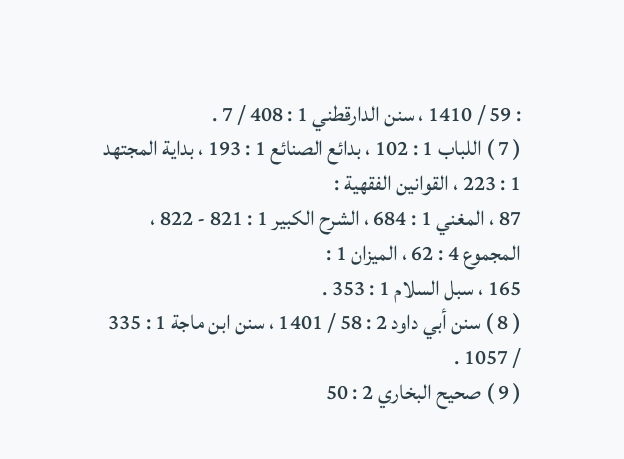: 59 / 1410 ، سنن الدارقطني 1 : 408 / 7 .
( 7 ) اللباب 1 : 102 ، بدائع الصنائع 1 : 193 ، بداية المجتهد 1 : 223 ، القوانين الفقهية :
87 ، المغني 1 : 684 ، الشرح الكبير 1 : 821 - 822 ، المجموع 4 : 62 ، الميزان 1 :
165 ، سبل السلام 1 : 353 .
( 8 ) سنن أبي داود 2 : 58 / 1401 ، سنن ابن ماجة 1 : 335 / 1057 .
( 9 ) صحيح البخاري 2 : 50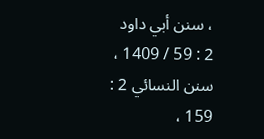، سنن أبي داود 2 : 59 / 1409 ، سنن النسائي 2 : 159 ،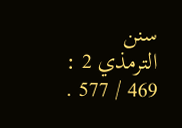سنن
الترمذي 2 : 469 / 577 .